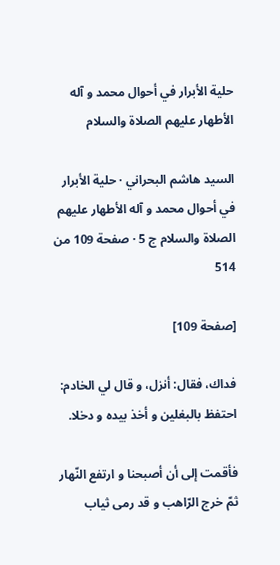حلية الأبرار في أحوال محمد و آله الأطهار عليهم الصلاة والسلام

السيد هاشم البحراني · حلية الأبرار في أحوال محمد و آله الأطهار عليهم الصلاة والسلام ج 5 · صفحة 109 من 514

[صفحة 109]

فداك، فقال: أنزل، و قال لي الخادم: احتفظ بالبغلين و أخذ بيده و دخلا.

فأقمت إلى أن أصبحنا و ارتفع النّهار ثمّ خرج الرّاهب و قد رمى ثياب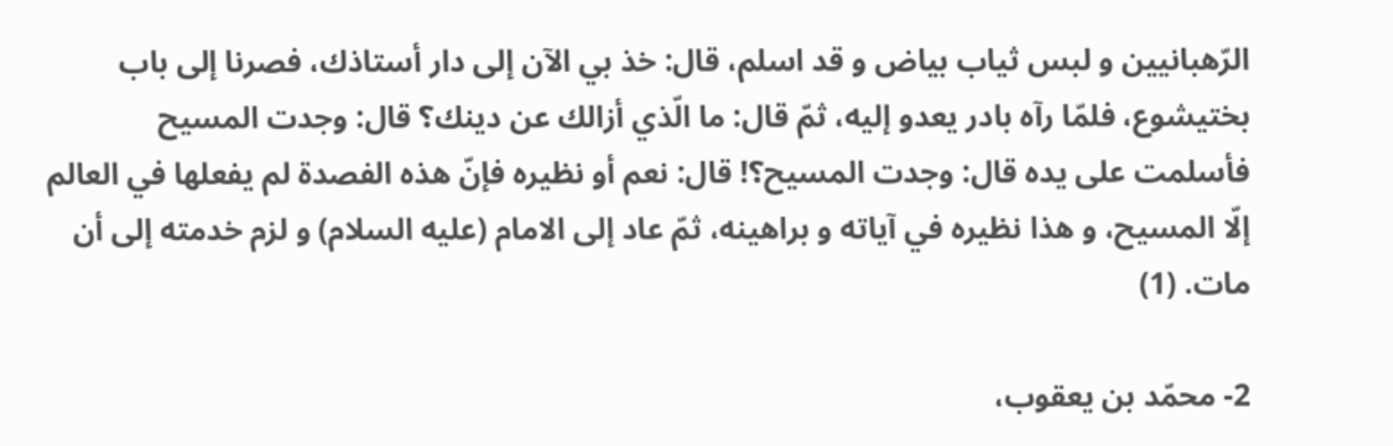الرّهبانيين و لبس ثياب بياض و قد اسلم، قال: خذ بي الآن إلى دار أستاذك، فصرنا إلى باب بختيشوع، فلمّا رآه بادر يعدو إليه، ثمّ قال: ما الّذي أزالك عن دينك؟ قال: وجدت المسيح فأسلمت على يده قال: وجدت المسيح؟! قال: نعم أو نظيره فإنّ هذه الفصدة لم يفعلها في العالم إلّا المسيح، و هذا نظيره في آياته و براهينه، ثمّ عاد إلى الامام (عليه السلام) و لزم خدمته إلى أن مات. (1)

2- محمّد بن يعقوب،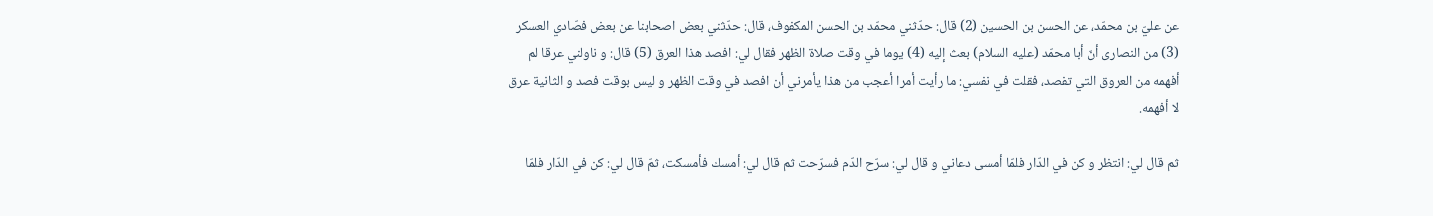عن عليّ بن محمّد، عن الحسن بن الحسين (2) قال: حدّثني محمّد بن الحسن المكفوف، قال: حدّثني بعض اصحابنا عن بعض فصّادي العسكر (3) من النصارى أنّ أبا محمّد (عليه السلام) بعث إليه (4) يوما في وقت صلاة الظهر فقال لي: افصد هذا العرق (5) قال: و ناولني عرقا لم أفهمه من العروق التي تفصد، فقلت في نفسي: ما رأيت أمرا أعجب من هذا يأمرني أن افصد في وقت الظهر و ليس بوقت فصد و الثانية عرق لا أفهمه.

ثم قال لي: انتظر و كن في الدّار فلمّا أمسى دعاني و قال لي: سرّح الدّم فسرّحت ثم قال لي: أمسك فأمسكت، ثمّ قال لي: كن في الدّار فلمّا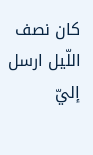كان نصف اللّيل ارسل إليّ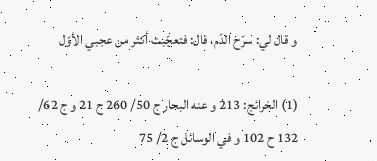و قال لي: سرّح الدّم، قال: فتعجّبت أكثر من عجبي الأوّل

(1) الخرائج: 213 و عنه البحار ج 50/ 260 ح 21 و ج 62/ 132 ح 102 و في الوسائل ج 2/ 75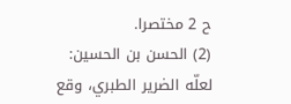ح 2 مختصرا.
(2) الحسن بن الحسين: لعلّه الضرير الطبري، وقع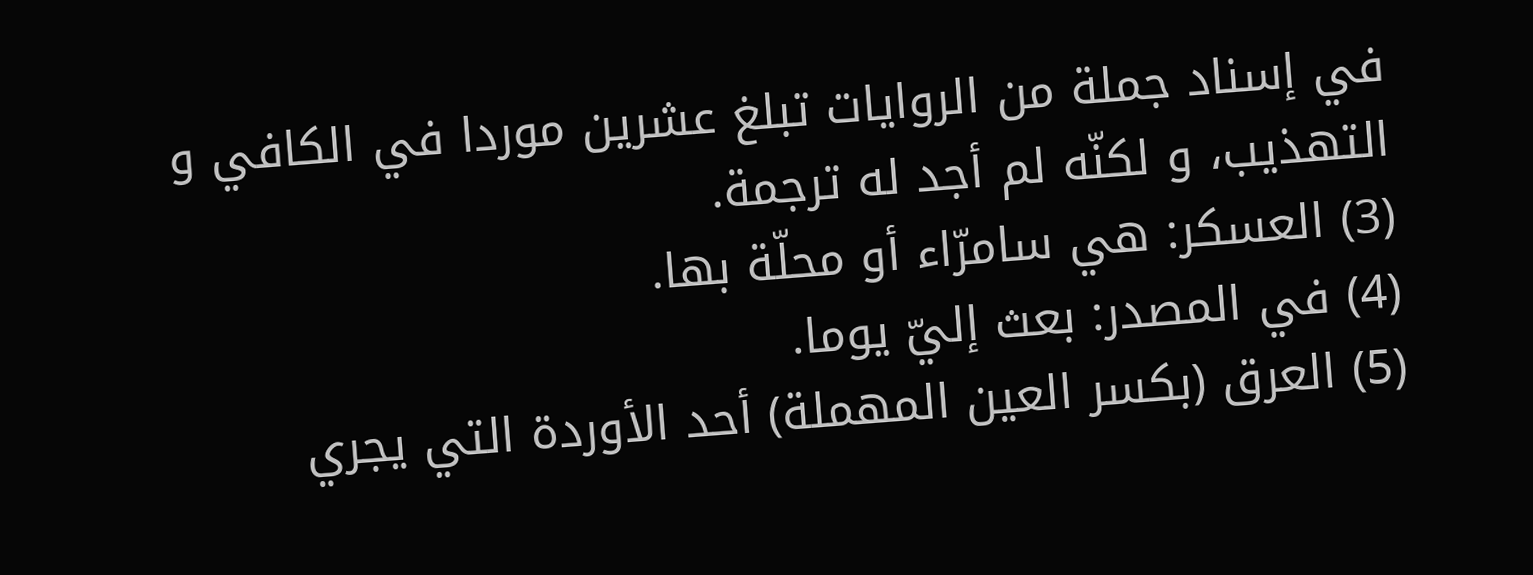في إسناد جملة من الروايات تبلغ عشرين موردا في الكافي و التهذيب، و لكنّه لم أجد له ترجمة.
(3) العسكر: هي سامرّاء أو محلّة بها.
(4) في المصدر: بعث إليّ يوما.
(5) العرق (بكسر العين المهملة) أحد الأوردة التي يجري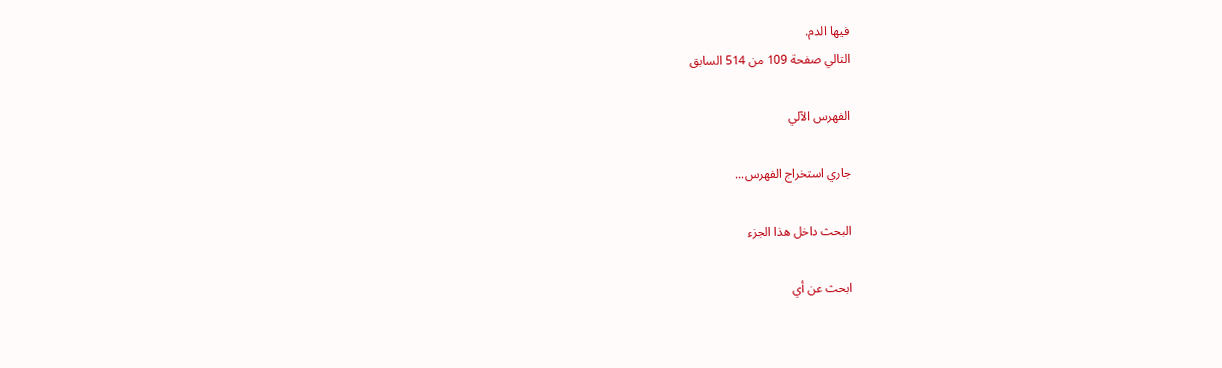فيها الدم.
التالي صفحة 109 من 514 السابق

الفهرس الآلي

جاري استخراج الفهرس...

البحث داخل هذا الجزء

ابحث عن أي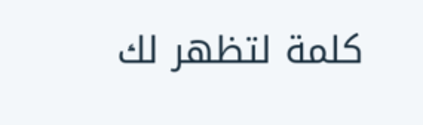كلمة لتظهر لك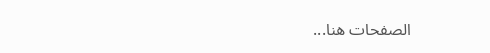الصفحات هنا...